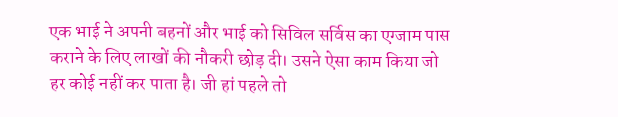एक भाई ने अपनी बहनों और भाई को सिविल सर्विस का एग्जाम पास कराने के लिए लाखों की नौकरी छोड़ दी। उसने ऐसा काम किया जो हर कोई नहीं कर पाता है। जी हां पहले तो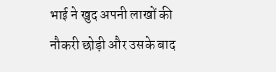भाई ने खुद अपनी लाखों की नौकरी छोड़ी और उसके बाद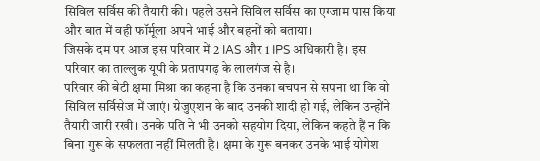सिविल सर्विस की तैयारी की। पहले उसने सिविल सर्विस का एग्जाम पास किया और बात में वही फॉर्मूला अपने भाई और बहनों को बताया।
जिसके दम पर आज इस परिवार में 2 IAS और 1 IPS अधिकारी है। इस परिवार का ताल्लुक यूपी के प्रतापगढ़ के लालगंज से है।
परिवार की बेटी क्षमा मिश्रा का कहना है कि उनका बचपन से सपना था कि वो सिविल सर्विसेज में जाएं। ग्रेजुएशन के बाद उनकी शादी हो गई, लेकिन उन्होंने तैयारी जारी रखी। उनके पति ने भी उनको सहयोग दिया, लेकिन कहते हैं न कि बिना गुरू के सफलता नहीं मिलती है। क्षमा के गुरू बनकर उनके भाई योगेश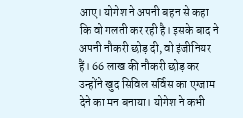आए। योगेश ने अपनी बहन से कहा कि वो गलती कर रही है। इसके बाद ने अपनी नौकरी छोड़ दी, वो इंजीनियर हैं। 66 लाख की नौकरी छोड़ कर उन्होंने खुद सिविल सर्विस का एग्जाम देने का मन बनाया। योगेश ने कभी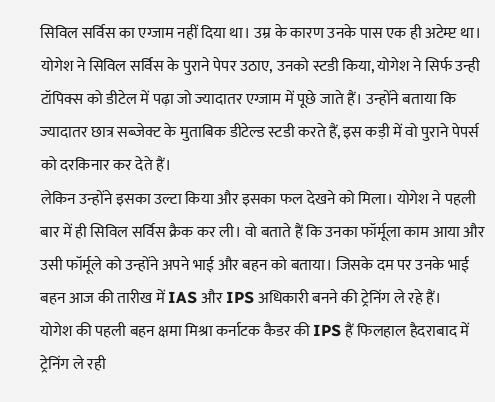सिविल सर्विस का एग्जाम नहीं दिया था। उम्र के कारण उनके पास एक ही अटेम्प्ट था।
योगेश ने सिविल सर्विस के पुराने पेपर उठाए, उनको स्टडी किया, योगेश ने सिर्फ उन्ही टॉपिक्स को डीटेल में पढ़ा जो ज्यादातर एग्जाम में पूछे जाते हैं। उन्होंने बताया कि ज्यादातर छात्र सब्जेक्ट के मुताबिक डीटेल्ड स्टडी करते हैं, इस कड़ी में वो पुराने पेपर्स को दरकिनार कर देते हैं।
लेकिन उन्होंने इसका उल्टा किया और इसका फल देखने को मिला। योगेश ने पहली बार में ही सिविल सर्विस क्रैक कर ली। वो बताते हैं कि उनका फॉर्मूला काम आया और उसी फॉर्मूले को उन्होंने अपने भाई और बहन को बताया। जिसके दम पर उनके भाई बहन आज की तारीख में IAS और IPS अधिकारी बनने की ट्रेनिंग ले रहे हैं।
योगेश की पहली बहन क्षमा मिश्रा कर्नाटक कैडर की IPS हैं फिलहाल हैदराबाद में ट्रेनिंग ले रही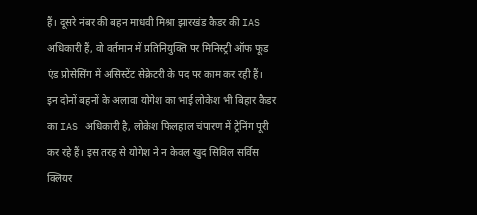हैं। दूसरे नंबर की बहन माधवी मिश्रा झारखंड कैडर की IAS अधिकारी हैं, वो वर्तमान में प्रतिनियुक्ति पर मिनिस्ट्री ऑफ फूड एंड प्रोसेसिंग में असिस्टेंट सेक्रेटरी के पद पर काम कर रही हैं।
इन दोनों बहनों के अलावा योगेश का भाई लोकेश भी बिहार कैडर का IAS अधिकारी है, लोकेश फिलहाल चंपारण में ट्रेनिंग पूरी कर रहे हैं। इस तरह से योगेश ने न केवल खुद सिविल सर्विस क्लियर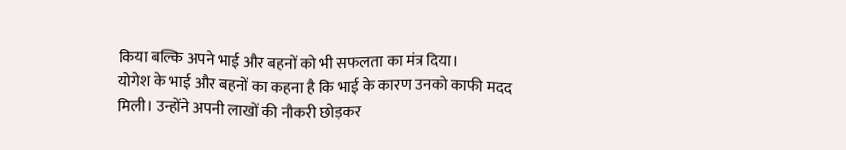किया बल्कि अपने भाई और बहनों को भी सफलता का मंत्र दिया।
योगेश के भाई और बहनों का कहना है कि भाई के कारण उनको काफी मदद मिली। उन्होंने अपनी लाखों की नौकरी छोड़कर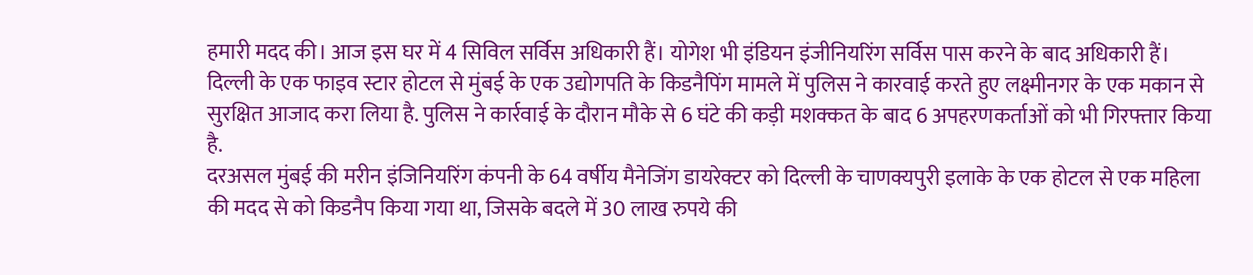हमारी मदद की। आज इस घर में 4 सिविल सर्विस अधिकारी हैं। योगेश भी इंडियन इंजीनियरिंग सर्विस पास करने के बाद अधिकारी हैं।
दिल्ली के एक फाइव स्टार होटल से मुंबई के एक उद्योगपति के किडनैपिंग मामले में पुलिस ने कारवाई करते हुए लक्ष्मीनगर के एक मकान से सुरक्षित आजाद करा लिया है. पुलिस ने कार्रवाई के दौरान मौके से 6 घंटे की कड़ी मशक्कत के बाद 6 अपहरणकर्ताओं को भी गिरफ्तार किया है.
दरअसल मुंबई की मरीन इंजिनियरिंग कंपनी के 64 वर्षीय मैनेजिंग डायरेक्टर को दिल्ली के चाणक्यपुरी इलाके के एक होटल से एक महिला की मदद से को किडनैप किया गया था, जिसके बदले में 30 लाख रुपये की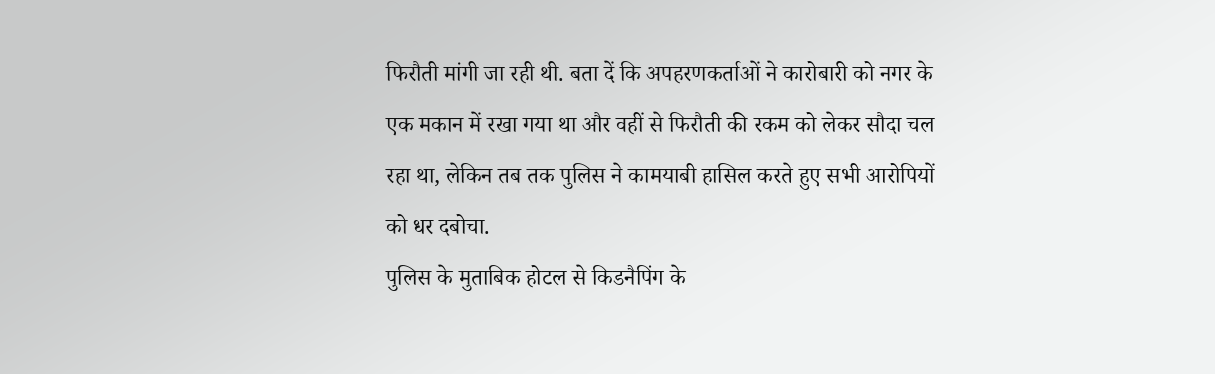फिरौती मांगी जा रही थी. बता दें कि अपहरणकर्ताओं ने कारोबारी को नगर के एक मकान में रखा गया था और वहीं से फिरौती की रकम को लेकर सौदा चल रहा था, लेकिन तब तक पुलिस ने कामयाबी हासिल करते हुए सभी आरोपियों को धर दबोचा.
पुलिस के मुताबिक होटल से किडनैपिंग के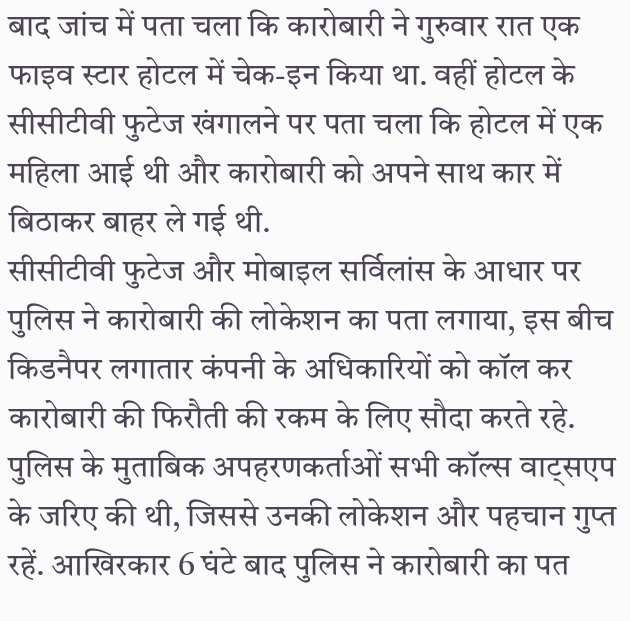बाद जांच में पता चला कि कारोबारी ने गुरुवार रात एक फाइव स्टार होटल में चेक-इन किया था. वहीं होटल के सीसीटीवी फुटेज खंगालने पर पता चला कि होटल में एक महिला आई थी और कारोबारी को अपने साथ कार में बिठाकर बाहर ले गई थी.
सीसीटीवी फुटेज और मोबाइल सर्विलांस के आधार पर पुलिस ने कारोबारी की लोकेशन का पता लगाया, इस बीच किडनैपर लगातार कंपनी के अधिकारियों को कॉल कर कारोबारी की फिरौती की रकम के लिए सौदा करते रहे. पुलिस के मुताबिक अपहरणकर्ताओं सभी कॉल्स वाट्सएप के जरिए की थी, जिससे उनकी लोकेशन और पहचान गुप्त रहें. आखिरकार 6 घंटे बाद पुलिस ने कारोबारी का पत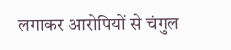लगाकर आरोपियों से चंगुल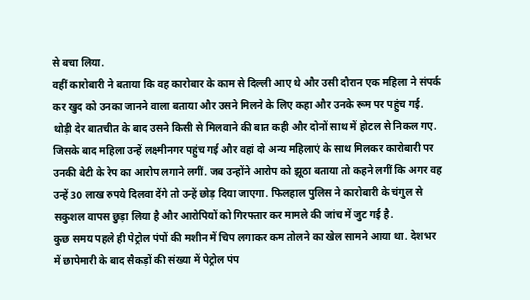से बचा लिया.
वहीं कारोबारी ने बताया कि वह कारोबार के काम से दिल्ली आए थे और उसी दौरान एक महिला ने संपर्क कर खुद को उनका जानने वाला बताया और उसने मिलने के लिए कहा और उनके रूम पर पहुंच गई. थोड़ी देर बातचीत के बाद उसने किसी से मिलवाने की बात कही और दोनों साथ में होटल से निकल गए.
जिसके बाद महिला उन्हें लक्ष्मीनगर पहुंच गई और वहां दो अन्य महिलाएं के साथ मिलकर कारोबारी पर उनकी बेटी के रेप का आरोप लगाने लगीं. जब उन्होंने आरोप को झूठा बताया तो कहने लगीं कि अगर वह उन्हें 30 लाख रुपये दिलवा देंगे तो उन्हें छोड़ दिया जाएगा. फिलहाल पुलिस ने कारोबारी के चंगुल से सकुशल वापस छुड़ा लिया है और आरोपियों को गिरफ्तार कर मामले की जांच में जुट गई है.
कुछ समय पहले ही पेट्रोल पंपों की मशीन में चिप लगाकर कम तोलने का खेल सामने आया था. देशभर में छापेमारी के बाद सैकड़ों की संख्या में पेट्रोल पंप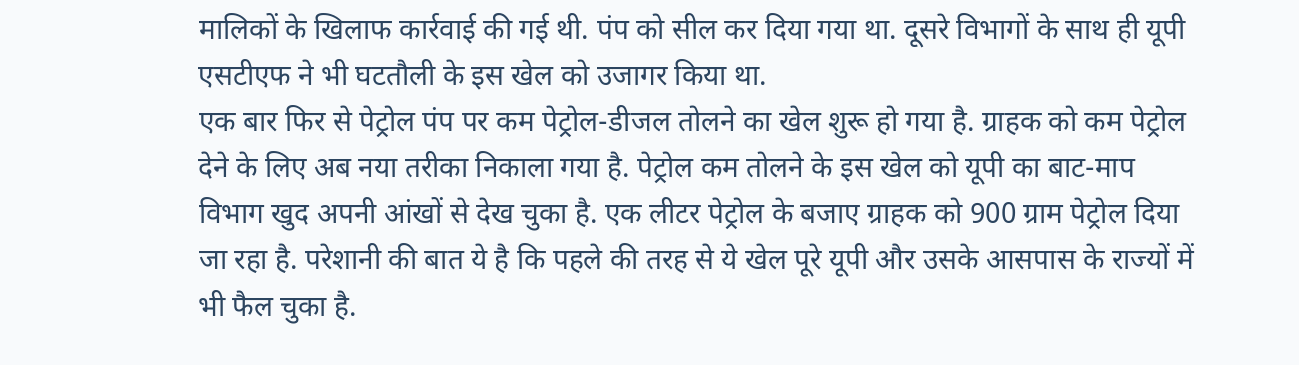मालिकों के खिलाफ कार्रवाई की गई थी. पंप को सील कर दिया गया था. दूसरे विभागों के साथ ही यूपी एसटीएफ ने भी घटतौली के इस खेल को उजागर किया था.
एक बार फिर से पेट्रोल पंप पर कम पेट्रोल-डीजल तोलने का खेल शुरू हो गया है. ग्राहक को कम पेट्रोल देने के लिए अब नया तरीका निकाला गया है. पेट्रोल कम तोलने के इस खेल को यूपी का बाट-माप विभाग खुद अपनी आंखों से देख चुका है. एक लीटर पेट्रोल के बजाए ग्राहक को 900 ग्राम पेट्रोल दिया जा रहा है. परेशानी की बात ये है कि पहले की तरह से ये खेल पूरे यूपी और उसके आसपास के राज्यों में भी फैल चुका है.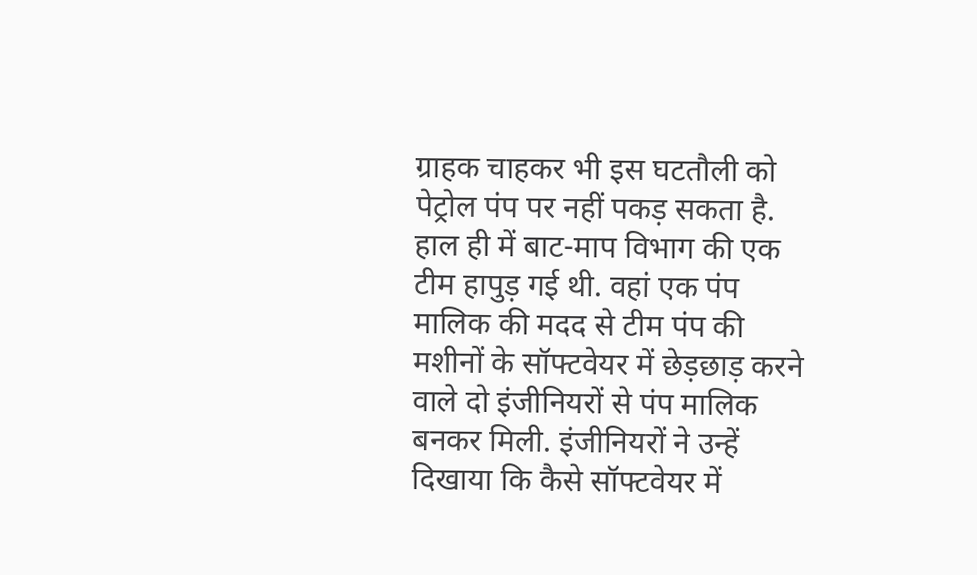ग्राहक चाहकर भी इस घटतौली को पेट्रोल पंप पर नहीं पकड़ सकता है.
हाल ही में बाट-माप विभाग की एक टीम हापुड़ गई थी. वहां एक पंप मालिक की मदद से टीम पंप की मशीनों के सॉफ्टवेयर में छेड़छाड़ करने वाले दो इंजीनियरों से पंप मालिक बनकर मिली. इंजीनियरों ने उन्हें दिखाया कि कैसे सॉफ्टवेयर में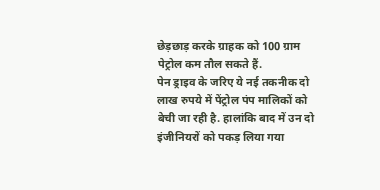छेड़छाड़ करके ग्राहक को 100 ग्राम पेट्रोल कम तौल सकते हैं.
पेन ड्राइव के जरिए ये नई तकनीक दो लाख रुपये में पेंट्रोल पंप मालिकों को बेची जा रही है. हालांकि बाद में उन दो इंजीनियरों को पकड़ लिया गया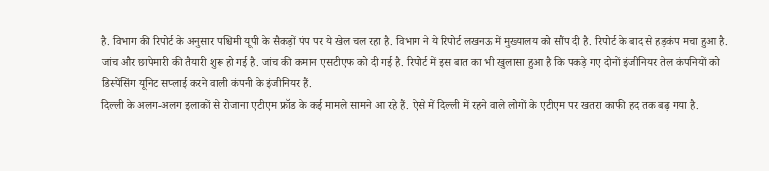है. विभाग की रिपोर्ट के अनुसार पश्चिमी यूपी के सैकड़ों पंप पर ये खेल चल रहा है. विभाग ने ये रिपोर्ट लखनऊ में मुख्यालय को सौंप दी है. रिपोर्ट के बाद से हड़कंप मचा हुआ है.
जांच और छापेमारी की तैयारी शुरू हो गई है. जांच की कमान एसटीएफ को दी गई है. रिपोर्ट में इस बात का भी खुलासा हुआ है कि पकड़े गए दोनों इंजीनियर तेल कंपनियों को डिस्पेंसिंग यूनिट सप्लाई करने वाली कंपनी के इंजीनियर हैं.
दिल्ली के अलग-अलग इलाकों से रोजाना एटीएम फ्रॉड के कई मामले सामने आ रहे हैं. ऐसे में दिल्ली में रहने वाले लोगों के एटीएम पर खतरा काफी हद तक बढ़ गया है.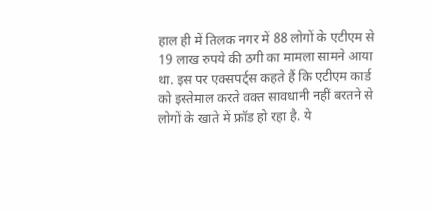हाल ही में तिलक नगर में 88 लोगों के एटीएम से 19 लाख रुपये की ठगी का मामला सामने आया था. इस पर एक्सपर्ट्स कहते हैं कि एटीएम कार्ड को इस्तेमाल करते वक्त सावधानी नहीं बरतने से लोगों के खाते में फ्रॉड हो रहा है. ये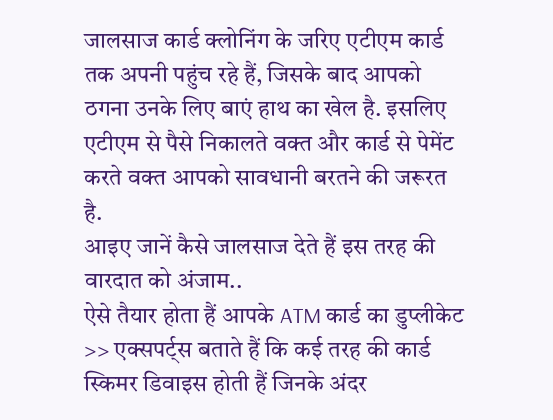जालसाज कार्ड क्लोनिंग के जरिए एटीएम कार्ड तक अपनी पहुंच रहे हैं, जिसके बाद आपको ठगना उनके लिए बाएं हाथ का खेल है. इसलिए एटीएम से पैसे निकालते वक्त और कार्ड से पेमेंट करते वक्त आपको सावधानी बरतने की जरूरत है.
आइए जानें कैसे जालसाज देते हैं इस तरह की वारदात को अंजाम..
ऐसे तैयार होता हैं आपके ATM कार्ड का डुप्लीकेट >> एक्सपर्ट्स बताते हैं कि कई तरह की कार्ड स्किमर डिवाइस होती हैं जिनके अंदर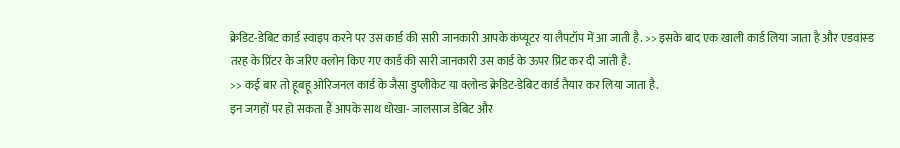क्रेडिट-डेबिट कार्ड स्वाइप करने पर उस कार्ड की सारी जानकारी आपके कंप्यूटर या लैपटॉप में आ जाती है. >> इसके बाद एक खाली कार्ड लिया जाता है और एडवांस्ड तरह के प्रिंटर के जरिए क्लोन किए गए कार्ड की सारी जानकारी उस कार्ड के ऊपर प्रिंट कर दी जाती है.
>> कई बार तो हूबहू ओरिजनल कार्ड के जैसा डुप्लीकेट या क्लोन्ड क्रेडिट-डेबिट कार्ड तैयार कर लिया जाता है.
इन जगहों पर हो सकता हैं आपके साथ धोखा- जालसाज डेबिट और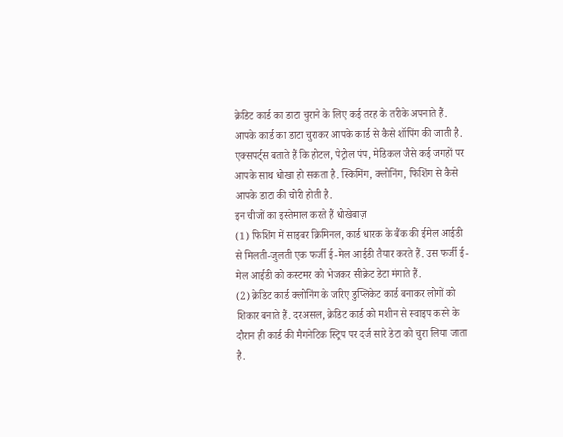क्रेडिट कार्ड का डाटा चुराने के लिए कई तरह के तरीके अपनाते हैं. आपके कार्ड का डाटा चुराकर आपके कार्ड से कैसे शॉपिंग की जाती है. एक्सपर्ट्स बताते हैं कि होटल, पेट्रोल पंप, मेडिकल जैसे कई जगहों पर आपके साथ धोखा हो सकता है. स्किमिंग, क्लोनिंग, फिशिंग से कैसे आपके डाटा की चोरी होती है.
इन चीजों का इस्तेमाल करते हैं धोखेबाज़
(1) फिशिंग में साइबर क्रिमिनल, कार्ड धारक के बैंक की ईमेल आईडी से मिलती-जुलती एक फर्जी ई-मेल आईडी तैयार करते हैं. उस फर्जी ई-मेल आईडी को कस्टमर को भेजकर सीक्रेट डेटा मंगाते हैं.
(2) क्रेडिट कार्ड क्लोनिंग के जरिए डुप्लिकेट कार्ड बनाकर लोगों को शिकार बनाते हैं. दरअसल, क्रेडिट कार्ड को मशीन से स्वाइप करने के दौरान ही कार्ड की मैगनेटिक स्ट्रिप पर दर्ज सारे डेटा को चुरा लिया जाता है.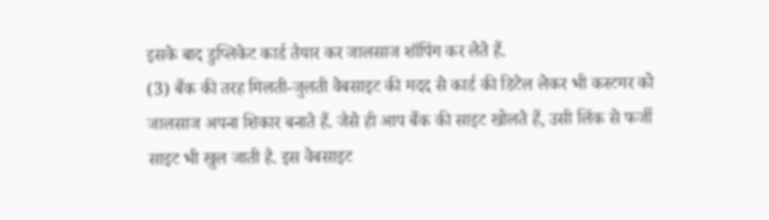इसके बाद डुप्लिकेट कार्ड तैयार कर जालसाज शॉपिंग कर लेते हैं.
(3) बैंक की तरह मिलती-जुलती वेबसाइट की मदद से कार्ड की डिटेल लेकर भी कस्टमर को जालसाज अपना शिकार बनाते हैं. जैसे ही आप बैंक की साइट खोलते हैं, उसी लिंक से फर्जी साइट भी खुल जाती है. इस वेबसाइट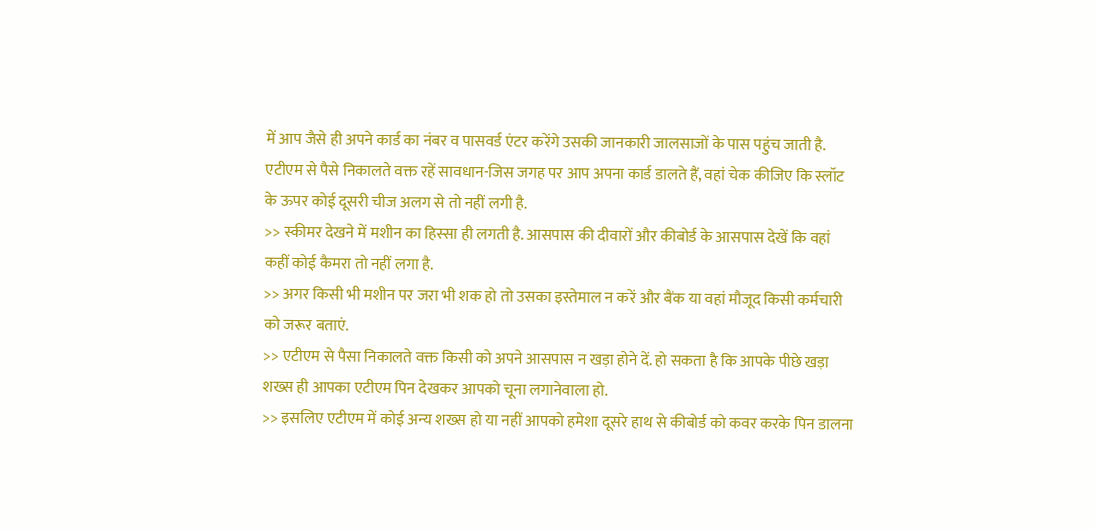में आप जैसे ही अपने कार्ड का नंबर व पासवर्ड एंटर करेंगे उसकी जानकारी जालसाजों के पास पहुंच जाती है.
एटीएम से पैसे निकालते वक्त रहें सावधान-जिस जगह पर आप अपना कार्ड डालते हैं, वहां चेक कीजिए कि स्लॉट के ऊपर कोई दूसरी चीज अलग से तो नहीं लगी है.
>> स्कीमर देखने में मशीन का हिस्सा ही लगती है. आसपास की दीवारों और कीबोर्ड के आसपास देखें कि वहां कहीं कोई कैमरा तो नहीं लगा है.
>> अगर किसी भी मशीन पर जरा भी शक हो तो उसका इस्तेमाल न करें और बैंक या वहां मौजूद किसी कर्मचारी को जरूर बताएं.
>> एटीएम से पैसा निकालते वक्त किसी को अपने आसपास न खड़ा होने दें. हो सकता है कि आपके पीछे खड़ा शख्स ही आपका एटीएम पिन देखकर आपको चूना लगानेवाला हो.
>> इसलिए एटीएम में कोई अन्य शख्स हो या नहीं आपको हमेशा दूसरे हाथ से कीबोर्ड को कवर करके पिन डालना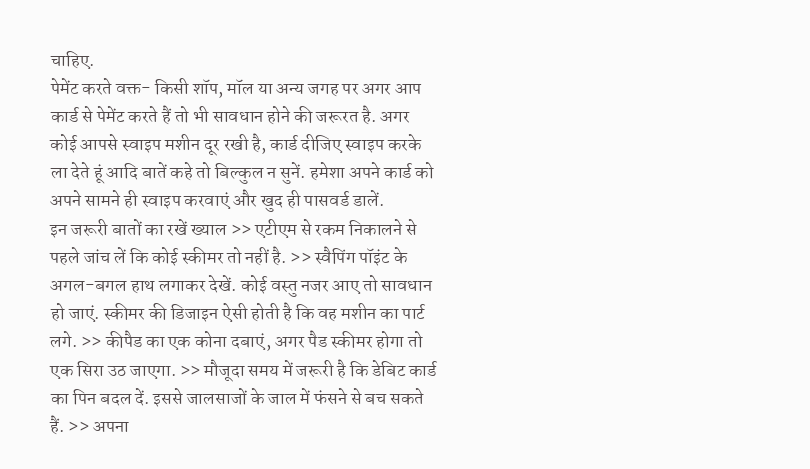चाहिए.
पेमेंट करते वक्त- किसी शॉप, मॉल या अन्य जगह पर अगर आप कार्ड से पेमेंट करते हैं तो भी सावधान होने की जरूरत है. अगर कोई आपसे स्वाइप मशीन दूर रखी है, कार्ड दीजिए स्वाइप करके ला देते हूं आदि बातें कहे तो बिल्कुल न सुनें. हमेशा अपने कार्ड को अपने सामने ही स्वाइप करवाएं और खुद ही पासवर्ड डालें.
इन जरूरी बातों का रखें ख्याल >> एटीएम से रकम निकालने से पहले जांच लें कि कोई स्कीमर तो नहीं है. >> स्वैपिंग पॉइंट के अगल-बगल हाथ लगाकर देखें. कोई वस्तु नजर आए तो सावधान हो जाएं. स्कीमर की डिजाइन ऐसी होती है कि वह मशीन का पार्ट लगे. >> कीपैड का एक कोना दबाएं, अगर पैड स्कीमर होगा तो एक सिरा उठ जाएगा. >> मौजूदा समय में जरूरी है कि डेबिट कार्ड का पिन बदल दें. इससे जालसाजों के जाल में फंसने से बच सकते हैं. >> अपना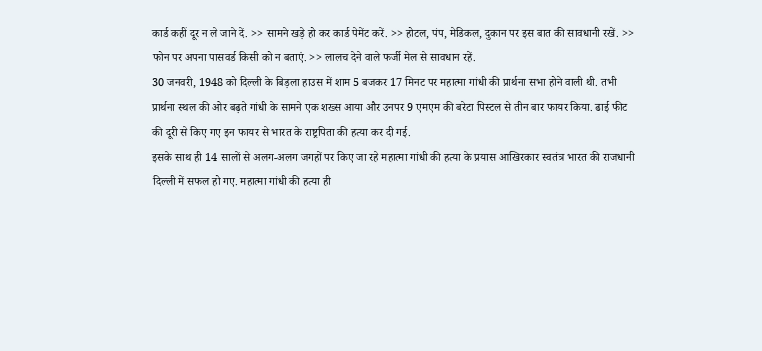कार्ड कहीं दूर न ले जाने दें. >> सामने खड़े हो कर कार्ड पेमेंट करें. >> होटल, पंप, मेडिकल, दुकान पर इस बात की सावधानी रखें. >> फोन पर अपना पासवर्ड किसी को न बताएं. >> लालच देने वाले फर्जी मेल से सावधान रहें.
30 जनवरी, 1948 को दिल्ली के बिड़ला हाउस में शाम 5 बजकर 17 मिनट पर महात्मा गांधी की प्रार्थना सभा होने वाली थी. तभी प्रार्थना स्थल की ओर बढ़ते गांधी के सामने एक शख्स आया और उनपर 9 एमएम की बरेटा पिस्टल से तीन बार फायर किया. ढाई फीट की दूरी से किए गए इन फायर से भारत के राष्ट्रपिता की हत्या कर दी गई.
इसके साथ ही 14 सालों से अलग-अलग जगहों पर किए जा रहे महात्मा गांधी की हत्या के प्रयास आखिरकार स्वतंत्र भारत की राजधानी दिल्ली में सफल हो गए. महात्मा गांधी की हत्या ही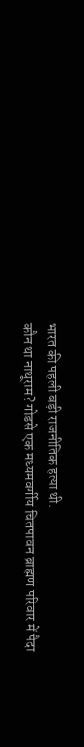भारत की पहली बड़ी राजनीतिक हत्या थी.
कौन था नाथूराम? गोडसे एक मध्यमवर्गीय चितपावन ब्राह्मण परिवार में पैदा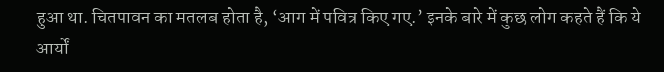हुआ था. चितपावन का मतलब होता है, ‘आग में पवित्र किए गए.’ इनके बारे में कुछ लोग कहते हैं कि ये आर्यों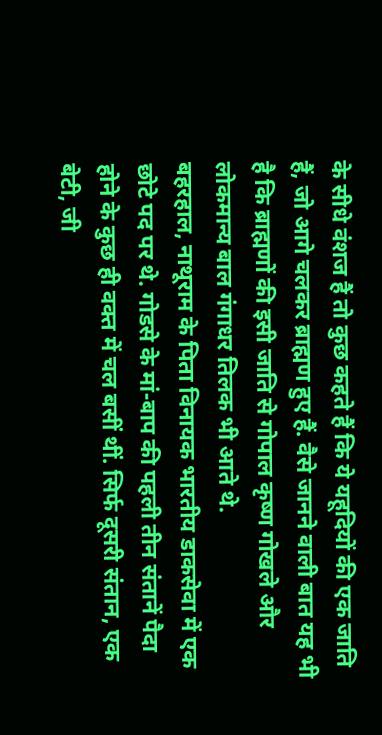के सीधे वंशज हैं तो कुछ कहते हैं कि ये यहूदियों की एक जाति हैं, जो आगे चलकर ब्राह्मण हुए हैं. वैसे जानने वाली बात यह भी है कि ब्राह्मणों की इसी जाति से गोपाल कृष्ण गोखले और लोकमान्य बाल गंगाधर तिलक भी आते थे.
बहरहाल, नाथूराम के पिता विनायक भारतीय डाकसेवा में एक छोटे पद पर थे. गोडसे के मां-बाप की पहली तीन संतानें पैदा होने के कुछ ही वक्त में चल बसीं थीं. सिर्फ दूसरी संतान, एक बेटी, जी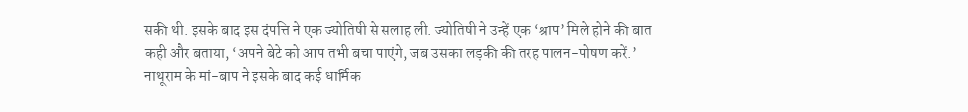सकी थी. इसके बाद इस दंपत्ति ने एक ज्योतिषी से सलाह ली. ज्योतिषी ने उन्हें एक ‘श्राप’ मिले होने की बात कही और बताया, ‘अपने बेटे को आप तभी बचा पाएंगे, जब उसका लड़की की तरह पालन-पोषण करें.’
नाथूराम के मां-बाप ने इसके बाद कई धार्मिक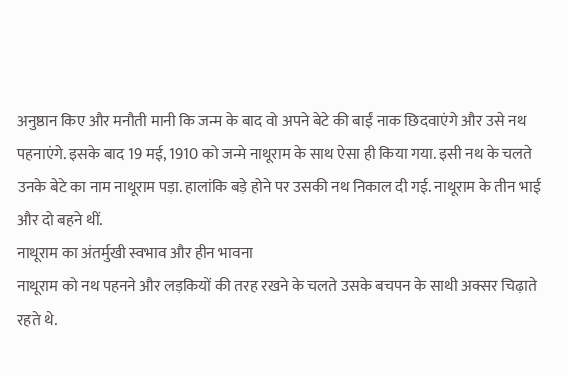अनुष्ठान किए और मनौती मानी कि जन्म के बाद वो अपने बेटे की बाईं नाक छिदवाएंगे और उसे नथ पहनाएंगे. इसके बाद 19 मई, 1910 को जन्मे नाथूराम के साथ ऐसा ही किया गया. इसी नथ के चलते उनके बेटे का नाम नाथूराम पड़ा. हालांकि बड़े होने पर उसकी नथ निकाल दी गई. नाथूराम के तीन भाई और दो बहने थीं.
नाथूराम का अंतर्मुखी स्वभाव और हीन भावना
नाथूराम को नथ पहनने और लड़कियों की तरह रखने के चलते उसके बचपन के साथी अक्सर चिढ़ाते रहते थे.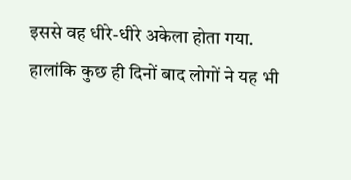इससे वह धीरे-धीरे अकेला होता गया. हालांकि कुछ ही दिनों बाद लोगों ने यह भी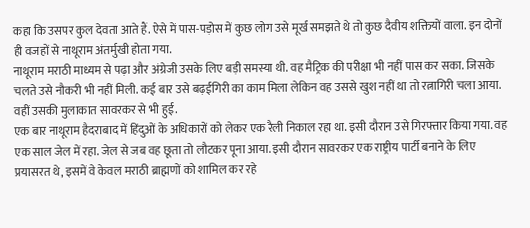कहा कि उसपर कुल देवता आते हैं. ऐसे में पास-पड़ोस में कुछ लोग उसे मूर्ख समझते थे तो कुछ दैवीय शक्तियों वाला. इन दोनों ही वजहों से नाथूराम अंतर्मुखी होता गया.
नाथूराम मराठी माध्यम से पढ़ा और अंग्रेजी उसके लिए बड़ी समस्या थी. वह मैट्रिक की परीक्षा भी नहीं पास कर सका. जिसके चलते उसे नौकरी भी नहीं मिली. कई बार उसे बढ़ईगिरी का काम मिला लेकिन वह उससे खुश नहीं था तो रत्नागिरी चला आया. वहीं उसकी मुलाकात सावरकर से भी हुई.
एक बार नाथूराम हैदराबाद में हिंदुओं के अधिकारों को लेकर एक रैली निकाल रहा था. इसी दौरान उसे गिरफ्तार किया गया. वह एक साल जेल में रहा. जेल से जब वह छूता तो लौटकर पूना आया. इसी दौरान सावरकर एक राष्ट्रीय पार्टी बनाने के लिए प्रयासरत थे, इसमें वे केवल मराठी ब्राह्मणों को शामिल कर रहे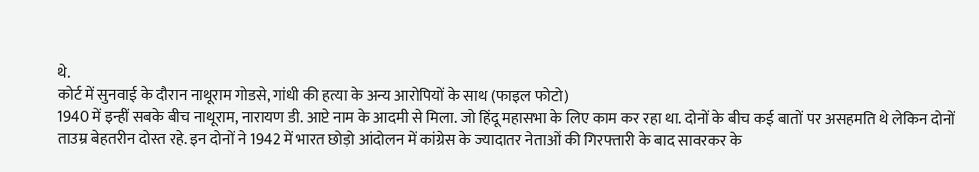थे.
कोर्ट में सुनवाई के दौरान नाथूराम गोडसे, गांधी की हत्या के अन्य आरोपियों के साथ (फाइल फोटो)
1940 में इन्हीं सबके बीच नाथूराम, नारायण डी. आप्टे नाम के आदमी से मिला. जो हिंदू महासभा के लिए काम कर रहा था. दोनों के बीच कई बातों पर असहमति थे लेकिन दोनों ताउम्र बेहतरीन दोस्त रहे. इन दोनों ने 1942 में भारत छोड़ो आंदोलन में कांग्रेस के ज्यादातर नेताओं की गिरफ्तारी के बाद सावरकर के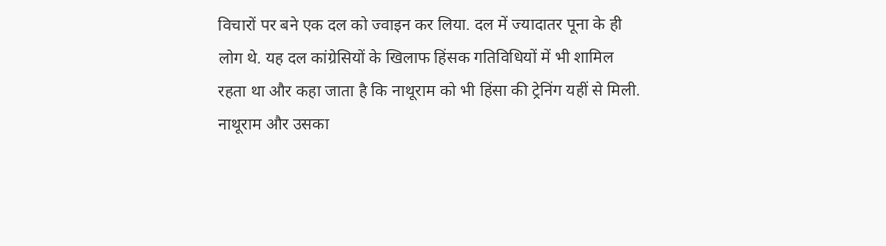विचारों पर बने एक दल को ज्वाइन कर लिया. दल में ज्यादातर पूना के ही लोग थे. यह दल कांग्रेसियों के खिलाफ हिंसक गतिविधियों में भी शामिल रहता था और कहा जाता है कि नाथूराम को भी हिंसा की ट्रेनिंग यहीं से मिली. नाथूराम और उसका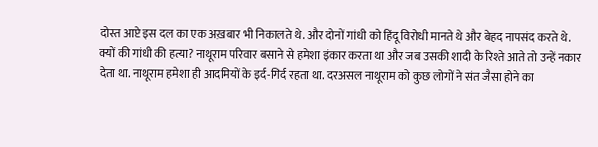दोस्त आप्टे इस दल का एक अख़बार भी निकालते थे. और दोनों गांधी को हिंदू विरोधी मानते थे और बेहद नापसंद करते थे.
क्यों की गांधी की हत्या? नाथूराम परिवार बसाने से हमेशा इंकार करता था और जब उसकी शादी के रिश्ते आते तो उन्हें नकार देता था. नाथूराम हमेशा ही आदमियों के इर्द-गिर्द रहता था. दरअसल नाथूराम को कुछ लोगों ने संत जैसा होने का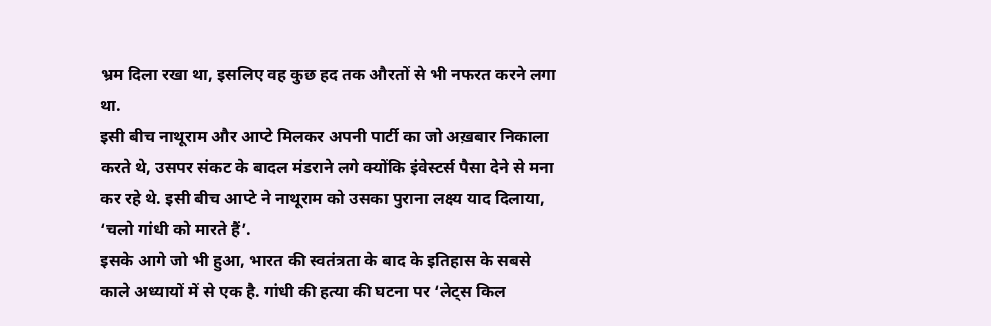भ्रम दिला रखा था, इसलिए वह कुछ हद तक औरतों से भी नफरत करने लगा था.
इसी बीच नाथूराम और आप्टे मिलकर अपनी पार्टी का जो अख़बार निकाला करते थे, उसपर संकट के बादल मंडराने लगे क्योंकि इंवेस्टर्स पैसा देने से मना कर रहे थे. इसी बीच आप्टे ने नाथूराम को उसका पुराना लक्ष्य याद दिलाया, ‘चलो गांधी को मारते हैं’.
इसके आगे जो भी हुआ, भारत की स्वतंत्रता के बाद के इतिहास के सबसे काले अध्यायों में से एक है. गांधी की हत्या की घटना पर ‘लेट्स किल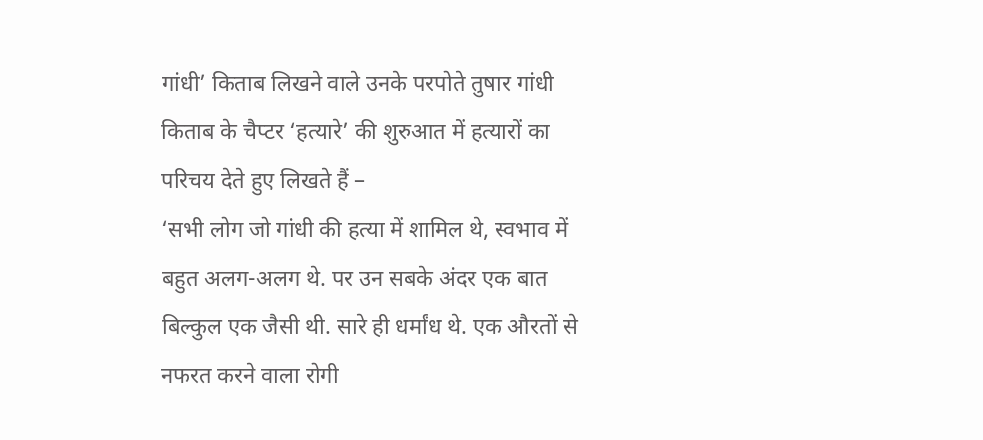गांधी’ किताब लिखने वाले उनके परपोते तुषार गांधी किताब के चैप्टर ‘हत्यारे’ की शुरुआत में हत्यारों का परिचय देते हुए लिखते हैं –
‘सभी लोग जो गांधी की हत्या में शामिल थे, स्वभाव में बहुत अलग-अलग थे. पर उन सबके अंदर एक बात बिल्कुल एक जैसी थी. सारे ही धर्मांध थे. एक औरतों से नफरत करने वाला रोगी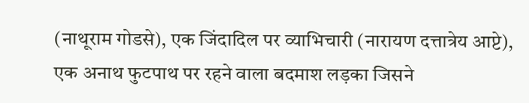(नाथूराम गोडसे), एक जिंदादिल पर व्याभिचारी (नारायण दत्तात्रेय आप्टे), एक अनाथ फुटपाथ पर रहने वाला बदमाश लड़का जिसने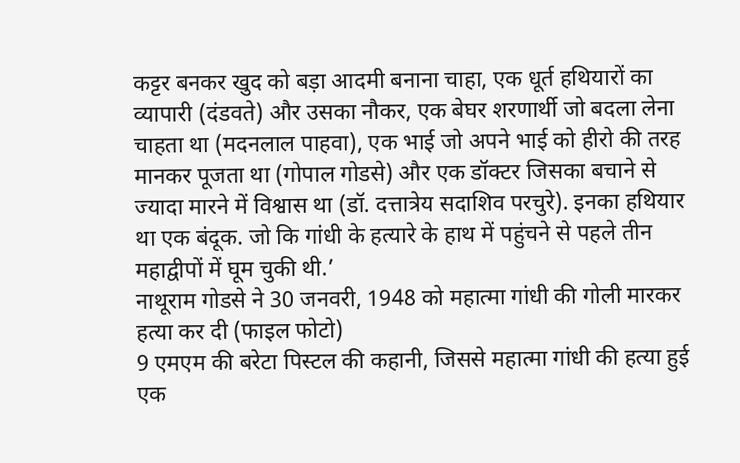कट्टर बनकर खुद को बड़ा आदमी बनाना चाहा, एक धूर्त हथियारों का व्यापारी (दंडवते) और उसका नौकर, एक बेघर शरणार्थी जो बदला लेना चाहता था (मदनलाल पाहवा), एक भाई जो अपने भाई को हीरो की तरह मानकर पूजता था (गोपाल गोडसे) और एक डॉक्टर जिसका बचाने से ज्यादा मारने में विश्वास था (डॉ. दत्तात्रेय सदाशिव परचुरे). इनका हथियार था एक बंदूक. जो कि गांधी के हत्यारे के हाथ में पहुंचने से पहले तीन महाद्वीपों में घूम चुकी थी.’
नाथूराम गोडसे ने 30 जनवरी, 1948 को महात्मा गांधी की गोली मारकर हत्या कर दी (फाइल फोटो)
9 एमएम की बरेटा पिस्टल की कहानी, जिससे महात्मा गांधी की हत्या हुई एक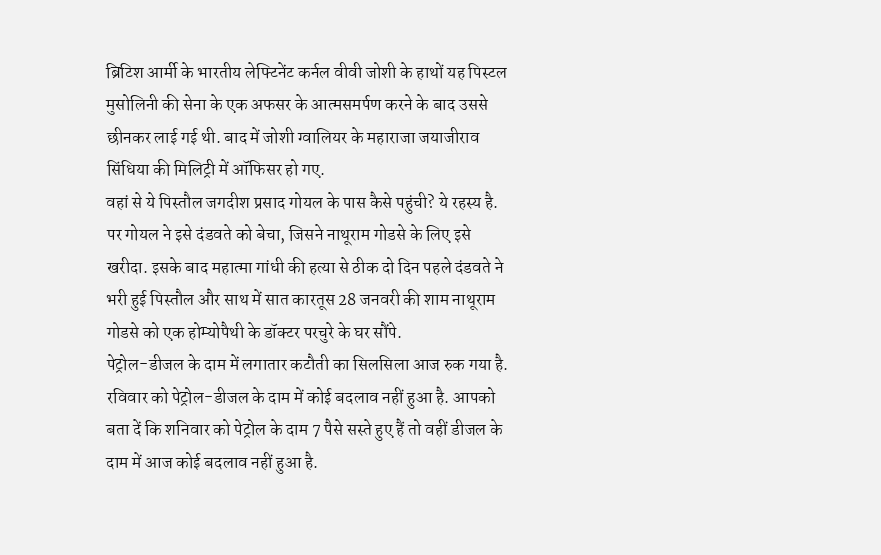ब्रिटिश आर्मी के भारतीय लेफ्टिनेंट कर्नल वीवी जोशी के हाथों यह पिस्टल मुसोलिनी की सेना के एक अफसर के आत्मसमर्पण करने के बाद उससे छीनकर लाई गई थी. बाद में जोशी ग्वालियर के महाराजा जयाजीराव सिंधिया की मिलिट्री में ऑफिसर हो गए.
वहां से ये पिस्तौल जगदीश प्रसाद गोयल के पास कैसे पहुंची? ये रहस्य है. पर गोयल ने इसे दंडवते को बेचा, जिसने नाथूराम गोडसे के लिए इसे खरीदा. इसके बाद महात्मा गांधी की हत्या से ठीक दो दिन पहले दंडवते ने भरी हुई पिस्तौल और साथ में सात कारतूस 28 जनवरी की शाम नाथूराम गोडसे को एक होम्योपैथी के डॉक्टर परचुरे के घर सौंपे.
पेट्रोल-डीजल के दाम में लगातार कटौती का सिलसिला आज रुक गया है. रविवार को पेट्रोल-डीजल के दाम में कोई बदलाव नहीं हुआ है. आपको बता दें कि शनिवार को पेट्रोल के दाम 7 पैसे सस्ते हुए हैं तो वहीं डीजल के दाम में आज कोई बदलाव नहीं हुआ है.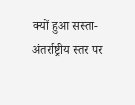क्यों हुआ सस्ता- अंतर्राष्ट्रीय स्तर पर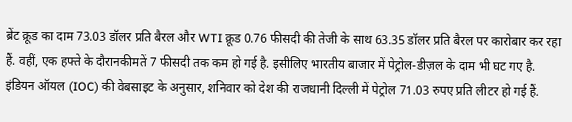ब्रेंट क्रूड का दाम 73.03 डॉलर प्रति बैरल और WTI क्रूड 0.76 फीसदी की तेजी के साथ 63.35 डॉलर प्रति बैरल पर कारोबार कर रहा हैं. वहीं, एक हफ्ते के दौरानकीमतें 7 फीसदी तक कम हो गई है. इसीलिए भारतीय बाजार में पेट्रोल-डीज़ल के दाम भी घट गए है.
इंडियन ऑयल (IOC) की वेबसाइट के अनुसार, शनिवार को देश की राजधानी दिल्ली में पेट्रोल 71.03 रुपए प्रति लीटर हो गई हैं.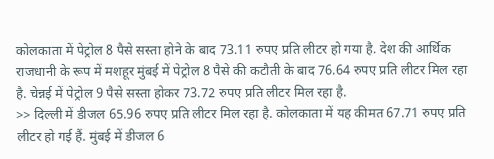कोलकाता में पेट्रोल 8 पैसे सस्ता होने के बाद 73.11 रुपए प्रति लीटर हो गया है. देश की आर्थिक राजधानी के रूप में मशहूर मुंबई में पेट्रोल 8 पैसे की कटौती के बाद 76.64 रुपए प्रति लीटर मिल रहा है. चेन्नई में पेट्रोल 9 पैसे सस्ता होकर 73.72 रुपए प्रति लीटर मिल रहा है.
>> दिल्ली में डीजल 65.96 रुपए प्रति लीटर मिल रहा है. कोलकाता में यह कीमत 67.71 रुपए प्रति लीटर हो गई हैं. मुंबई में डीजल 6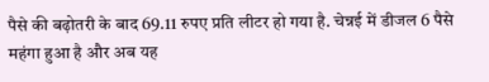पैसे की बढ़ोतरी के बाद 69.11 रुपए प्रति लीटर हो गया है. चेन्नई में डीजल 6 पैसे महंगा हुआ है और अब यह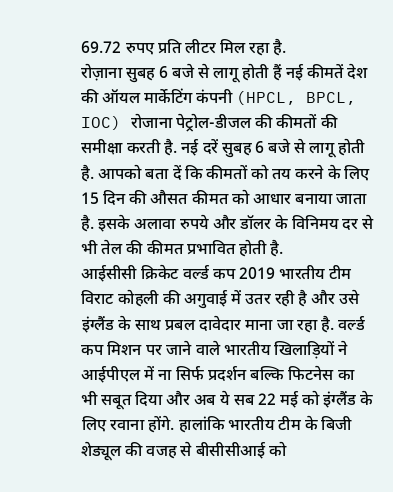69.72 रुपए प्रति लीटर मिल रहा है.
रोज़ाना सुबह 6 बजे से लागू होती हैं नई कीमतें देश की ऑयल मार्केटिंग कंपनी (HPCL, BPCL, IOC) रोजाना पेट्रोल-डीजल की कीमतों की समीक्षा करती है. नई दरें सुबह 6 बजे से लागू होती है. आपको बता दें कि कीमतों को तय करने के लिए 15 दिन की औसत कीमत को आधार बनाया जाता है. इसके अलावा रुपये और डॉलर के विनिमय दर से भी तेल की कीमत प्रभावित होती है.
आईसीसी क्रिकेट वर्ल्ड कप 2019 भारतीय टीम विराट कोहली की अगुवाई में उतर रही है और उसे इंग्लैंड के साथ प्रबल दावेदार माना जा रहा है. वर्ल्ड कप मिशन पर जाने वाले भारतीय खिलाड़ियों ने आईपीएल में ना सिर्फ प्रदर्शन बल्कि फिटनेस का भी सबूत दिया और अब ये सब 22 मई को इंग्लैंड के लिए रवाना होंगे. हालांकि भारतीय टीम के बिजी शेड्यूल की वजह से बीसीसीआई को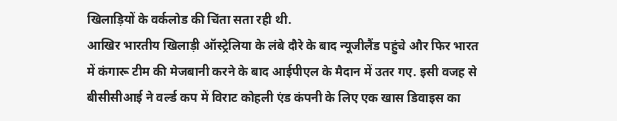खिलाड़ियों के वर्कलोड की चिंता सता रही थी.
आखिर भारतीय खिलाड़ी ऑस्ट्रेलिया के लंबे दौरे के बाद न्यूजीलैंड पहुंचे और फिर भारत में कंगारू टीम की मेजबानी करने के बाद आईपीएल के मैदान में उतर गए. इसी वजह से बीसीसीआई ने वर्ल्ड कप में विराट कोहली एंड कंपनी के लिए एक खास डिवाइस का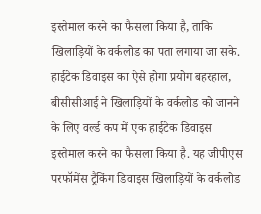इस्तेमाल करने का फैसला किया है, ताकि खिलाड़ियों के वर्कलोड का पता लगाया जा सके.
हाईटेक डिवाइस का ऐसे होगा प्रयोग बहरहाल, बीसीसीआई ने खिलाड़ियों के वर्कलोड को जानने के लिए वर्ल्ड कप में एक हाईटेक डिवाइस इस्तेमाल करने का फैसला किया है. यह जीपीएस परफॉमेंस ट्रैकिंग डिवाइस खिलाड़ियों के वर्कलोड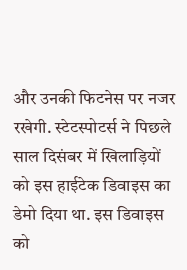और उनकी फिटनेस पर नजर रखेगी. स्टेटस्पोटर्स ने पिछले साल दिसंबर में खिलाड़ियों को इस हाईटेक डिवाइस का डेमो दिया था. इस डिवाइस को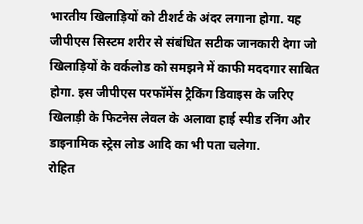भारतीय खिलाड़ियों को टीशर्ट के अंदर लगाना होगा. यह जीपीएस सिस्टम शरीर से संबंधित सटीक जानकारी देगा जो खिलाड़ियों के वर्कलोड को समझने में काफी मददगार साबित होगा. इस जीपीएस परफॉमेंस ट्रैकिंग डिवाइस के जरिए खिलाड़ी के फिटनेस लेवल के अलावा हाई स्पीड रनिंग और डाइनामिक स्ट्रेस लोड आदि का भी पता चलेगा.
रोहित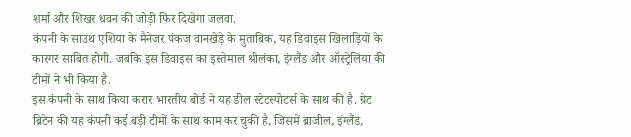शर्मा और शिखर धवन की जोड़ी फिर दिखेगा जलवा.
कंपनी के साउथ एशिया के मैनेजर पंकज वानखेड़े के मुताबिक, यह डिवाइस खिलाड़ियों के कारगर साबित होगी. जबकि इस डिवाइस का इस्तेमाल श्रीलंका, इंग्लैंड और ऑस्ट्रेलिया की टीमों ने भी किया है.
इस कंपनी के साथ किया करार भारतीय बोर्ड ने यह डील स्टेटस्पोटर्स के साथ की है. ग्रेट ब्रिटेन की यह कंपनी कई बड़ी टीमों के साथ काम कर चुकी है, जिसमें ब्राजील, इंग्लैंड,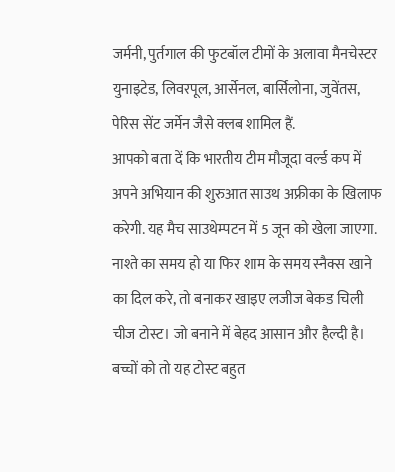जर्मनी, पुर्तगाल की फुटबॉल टीमों के अलावा मैनचेस्टर युनाइटेड, लिवरपूल, आर्सेनल, बार्सिलोना, जुवेंतस, पेरिस सेंट जर्मेन जैसे क्लब शामिल हैं.
आपको बता दें कि भारतीय टीम मौजूदा वर्ल्ड कप में अपने अभियान की शुरुआत साउथ अफ्रीका के खिलाफ करेगी. यह मैच साउथेम्पटन में 5 जून को खेला जाएगा.
नाश्ते का समय हो या फिर शाम के समय स्नैक्स खाने का दिल करे, तो बनाकर खाइए लजीज बेकड चिली चीज टोस्ट। जो बनाने में बेहद आसान और हैल्दी है। बच्चों को तो यह टोस्ट बहुत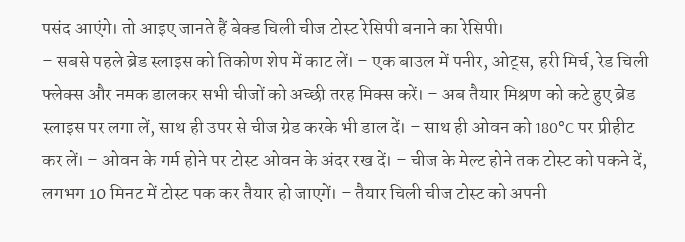पसंद आएंगे। तो आइए जानते हैं बेक्ड चिली चीज टोस्ट रेसिपी बनाने का रेसिपी।
– सबसे पहले ब्रेड स्लाइस को तिकोण शेप में काट लें। – एक बाउल में पनीर, ओट्स, हरी मिर्च, रेड चिली फ्लेक्स और नमक डालकर सभी चीजों को अच्छी तरह मिक्स करें। – अब तैयार मिश्रण को कटे हुए ब्रेड स्लाइस पर लगा लें, साथ ही उपर से चीज ग्रेड करके भी डाल दें। – साथ ही ओवन को 180°C पर प्रीहीट कर लें। – ओवन के गर्म होने पर टोस्ट ओवन के अंदर रख दें। – चीज के मेल्ट होने तक टोस्ट को पकने दें, लगभग 10 मिनट में टोस्ट पक कर तैयार हो जाएगें। – तैयार चिली चीज टोस्ट को अपनी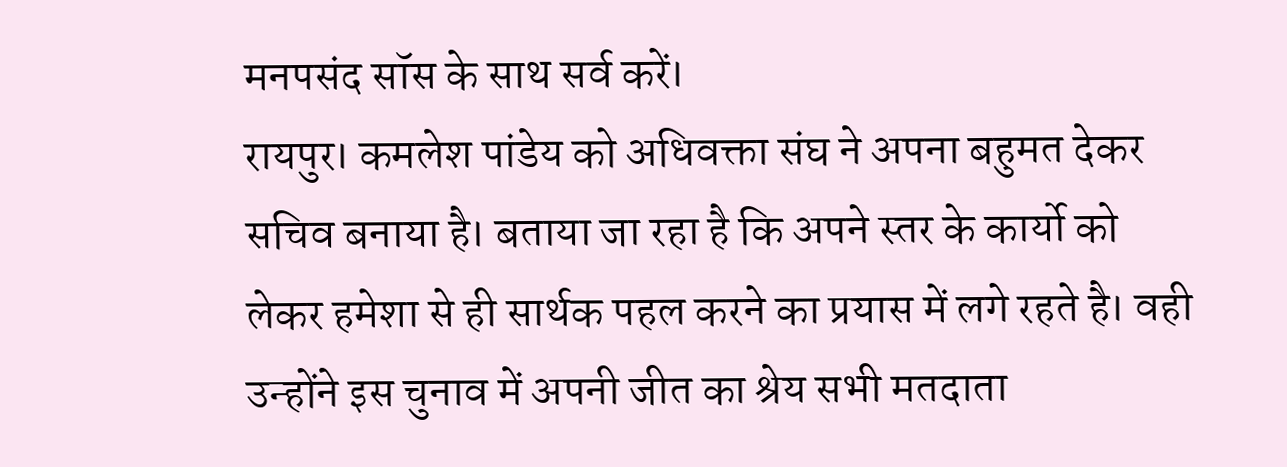मनपसंद सॉस के साथ सर्व करें।
रायपुर। कमलेश पांडेय को अधिवक्ता संघ ने अपना बहुमत देकर सचिव बनाया है। बताया जा रहा है कि अपने स्तर के कार्यो को लेकर हमेशा से ही सार्थक पहल करने का प्रयास में लगे रहते है। वही उन्होंने इस चुनाव में अपनी जीत का श्रेय सभी मतदाता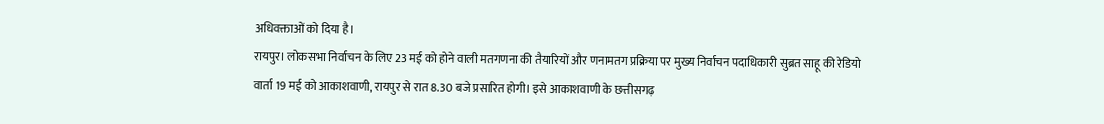अधिवक्ताओं को दिया है।
रायपुर। लोकसभा निर्वाचन के लिए 23 मई को होने वाली मतगणना की तैयारियों और णनामतग प्रक्रिया पर मुख्य निर्वाचन पदाधिकारी सुब्रत साहू की रेडियो वार्ता 19 मई को आकाशवाणी, रायपुर से रात 8.30 बजे प्रसारित होगी। इसे आकाशवाणी के छत्तीसगढ़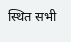स्थित सभी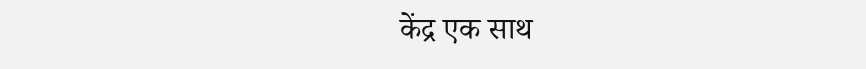केंद्र एक साथ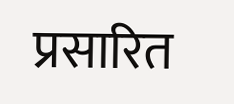प्रसारित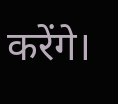करेंगे।